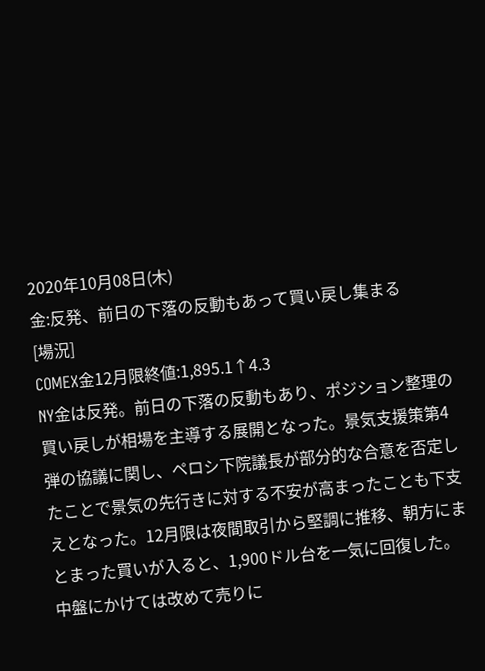2020年10月08日(木)
金:反発、前日の下落の反動もあって買い戻し集まる
[場況]
COMEX金12月限終値:1,895.1↑4.3
NY金は反発。前日の下落の反動もあり、ポジション整理の買い戻しが相場を主導する展開となった。景気支援策第4弾の協議に関し、ペロシ下院議長が部分的な合意を否定したことで景気の先行きに対する不安が高まったことも下支えとなった。12月限は夜間取引から堅調に推移、朝方にまとまった買いが入ると、1,900ドル台を一気に回復した。中盤にかけては改めて売りに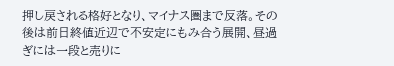押し戻される格好となり、マイナス圏まで反落。その後は前日終値近辺で不安定にもみ合う展開、昼過ぎには一段と売りに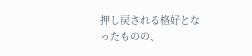押し戻される格好となったものの、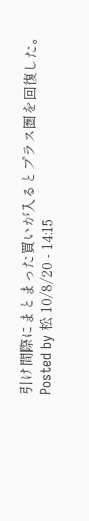引け間際にまとまった買いが入るとプラス圏を回復した。
Posted by 松 10/8/20 - 14:15